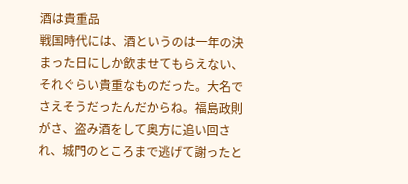酒は貴重品
戦国時代には、酒というのは一年の決まった日にしか飲ませてもらえない、それぐらい貴重なものだった。大名でさえそうだったんだからね。福島政則がさ、盗み酒をして奥方に追い回され、城門のところまで逃げて謝ったと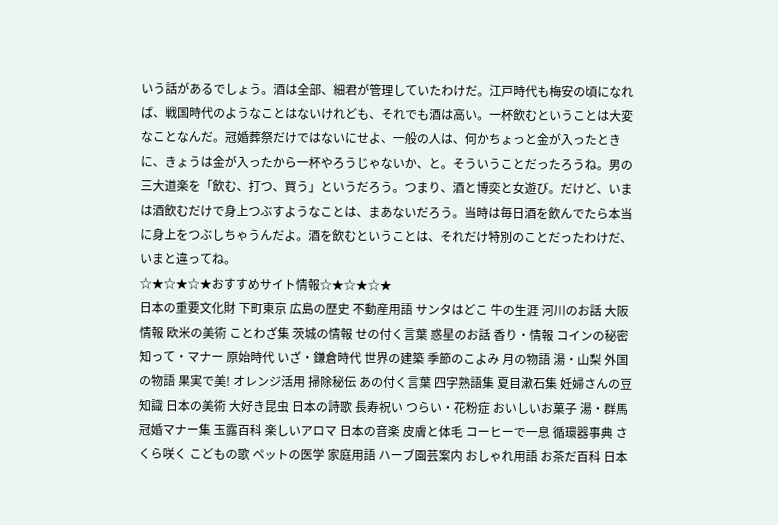いう話があるでしょう。酒は全部、細君が管理していたわけだ。江戸時代も梅安の頃になれば、戦国時代のようなことはないけれども、それでも酒は高い。一杯飲むということは大変なことなんだ。冠婚葬祭だけではないにせよ、一般の人は、何かちょっと金が入ったときに、きょうは金が入ったから一杯やろうじゃないか、と。そういうことだったろうね。男の三大道楽を「飲む、打つ、買う」というだろう。つまり、酒と博奕と女遊び。だけど、いまは酒飲むだけで身上つぶすようなことは、まあないだろう。当時は毎日酒を飲んでたら本当に身上をつぶしちゃうんだよ。酒を飲むということは、それだけ特別のことだったわけだ、いまと違ってね。
☆★☆★☆★おすすめサイト情報☆★☆★☆★
日本の重要文化財 下町東京 広島の歴史 不動産用語 サンタはどこ 牛の生涯 河川のお話 大阪情報 欧米の美術 ことわざ集 茨城の情報 せの付く言葉 惑星のお話 香り・情報 コインの秘密 知って・マナー 原始時代 いざ・鎌倉時代 世界の建築 季節のこよみ 月の物語 湯・山梨 外国の物語 果実で美! オレンジ活用 掃除秘伝 あの付く言葉 四字熟語集 夏目漱石集 妊婦さんの豆知識 日本の美術 大好き昆虫 日本の詩歌 長寿祝い つらい・花粉症 おいしいお菓子 湯・群馬 冠婚マナー集 玉露百科 楽しいアロマ 日本の音楽 皮膚と体毛 コーヒーで一息 循環器事典 さくら咲く こどもの歌 ペットの医学 家庭用語 ハーブ園芸案内 おしゃれ用語 お茶だ百科 日本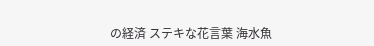の経済 ステキな花言葉 海水魚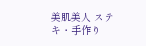美肌美人 ステキ・手作り